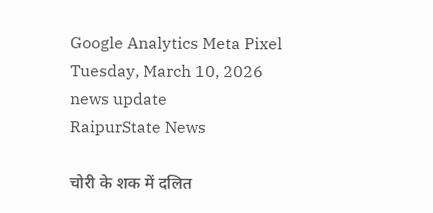Google Analytics Meta Pixel
Tuesday, March 10, 2026
news update
RaipurState News

चोरी के शक में दलित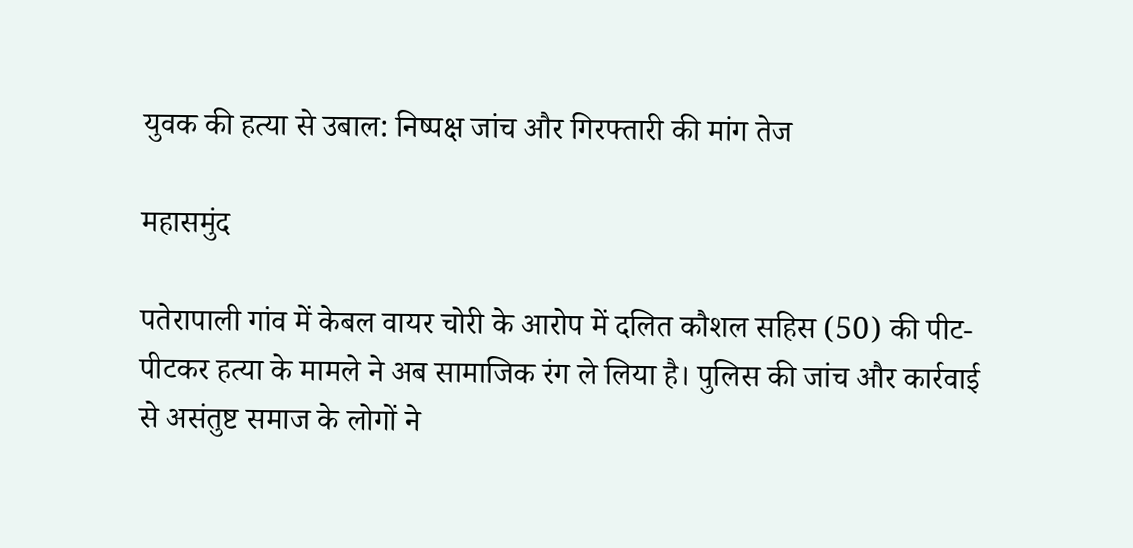युवक की हत्या से उबाल: निष्पक्ष जांच और गिरफ्तारी की मांग तेज

महासमुंद

पतेरापाली गांव में केबल वायर चोरी के आरोप में दलित कौशल सहिस (50) की पीट-पीटकर हत्या के मामले ने अब सामाजिक रंग ले लिया है। पुलिस की जांच और कार्रवाई से असंतुष्ट समाज के लोगों ने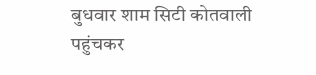बुधवार शाम सिटी कोतवाली पहुंचकर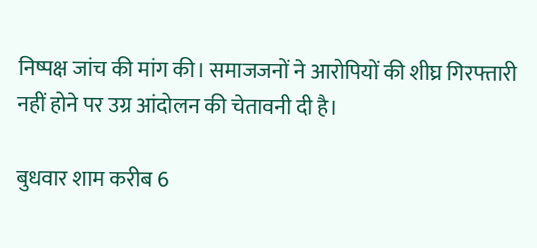निष्पक्ष जांच की मांग की। समाजजनों ने आरोपियों की शीघ्र गिरफ्तारी नहीं होने पर उग्र आंदोलन की चेतावनी दी है।

बुधवार शाम करीब 6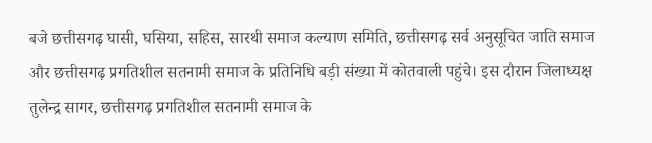बजे छत्तीसगढ़ घासी, घसिया, सहिस, सारथी समाज कल्याण समिति, छत्तीसगढ़ सर्व अनुसूचित जाति समाज और छत्तीसगढ़ प्रगतिशील सतनामी समाज के प्रतिनिधि बड़ी संख्या में कोतवाली पहुंचे। इस दौरान जिलाध्यक्ष तुलेन्द्र सागर, छत्तीसगढ़ प्रगतिशील सतनामी समाज के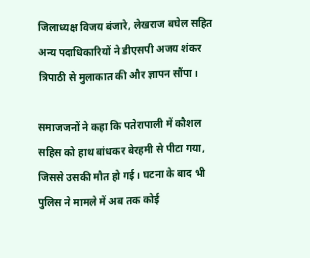जिलाध्यक्ष विजय बंजारे, लेखराज बघेल सहित अन्य पदाधिकारियों ने डीएसपी अजय शंकर त्रिपाठी से मुलाकात की और ज्ञापन सौंपा।

समाजजनों ने कहा कि पतेरापाली में कौशल सहिस को हाथ बांधकर बेरहमी से पीटा गया, जिससे उसकी मौत हो गई। घटना के बाद भी पुलिस ने मामले में अब तक कोई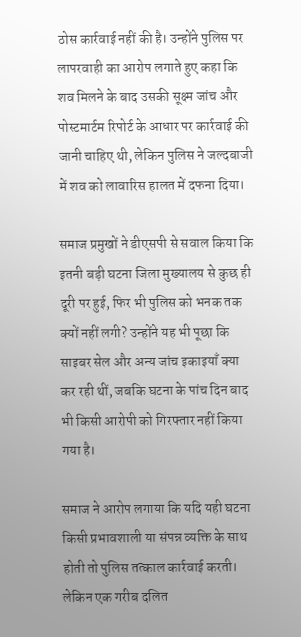ठोस कार्रवाई नहीं की है। उन्होंने पुलिस पर लापरवाही का आरोप लगाते हुए कहा कि शव मिलने के बाद उसकी सूक्ष्म जांच और पोस्टमार्टम रिपोर्ट के आधार पर कार्रवाई की जानी चाहिए थी, लेकिन पुलिस ने जल्दबाजी में शव को लावारिस हालत में दफना दिया।

समाज प्रमुखों ने डीएसपी से सवाल किया कि इतनी बड़ी घटना जिला मुख्यालय से कुछ ही दूरी पर हुई, फिर भी पुलिस को भनक तक क्यों नहीं लगी? उन्होंने यह भी पूछा कि साइबर सेल और अन्य जांच इकाइयाँ क्या कर रही थीं, जबकि घटना के पांच दिन बाद भी किसी आरोपी को गिरफ्तार नहीं किया गया है।

समाज ने आरोप लगाया कि यदि यही घटना किसी प्रभावशाली या संपन्न व्यक्ति के साथ होती तो पुलिस तत्काल कार्रवाई करती। लेकिन एक गरीब दलित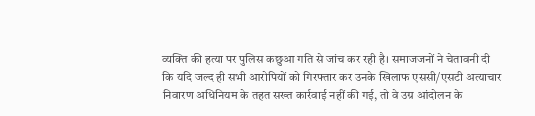व्यक्ति की हत्या पर पुलिस कछुआ गति से जांच कर रही है। समाजजनों ने चेतावनी दी कि यदि जल्द ही सभी आरोपियों को गिरफ्तार कर उनके खिलाफ एससी/एसटी अत्याचार निवारण अधिनियम के तहत सख्त कार्रवाई नहीं की गई, तो वे उग्र आंदोलन के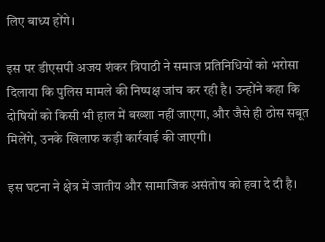लिए बाध्य होंगे।

इस पर डीएसपी अजय शंकर त्रिपाठी ने समाज प्रतिनिधियों को भरोसा दिलाया कि पुलिस मामले की निष्पक्ष जांच कर रही है। उन्होंने कहा कि दोषियों को किसी भी हाल में बख्शा नहीं जाएगा, और जैसे ही ठोस सबूत मिलेंगे, उनके खिलाफ कड़ी कार्रवाई की जाएगी।

इस घटना ने क्षेत्र में जातीय और सामाजिक असंतोष को हवा दे दी है।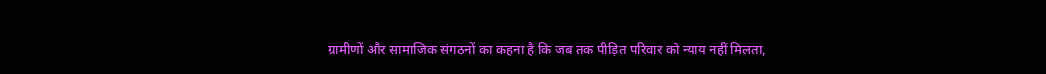ग्रामीणों और सामाजिक संगठनों का कहना है कि जब तक पीड़ित परिवार को न्याय नहीं मिलता,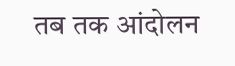तब तक आंदोलन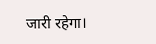जारी रहेगा।